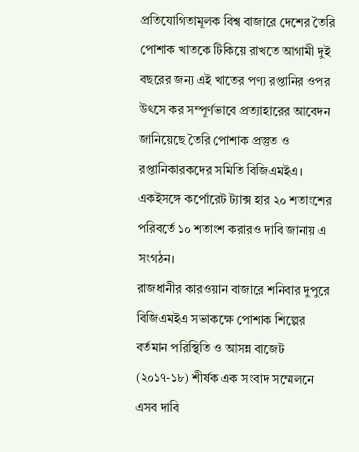প্রতিযোগিতামূলক বিশ্ব বাজারে দেশের তৈরি পোশাক খাতকে টিকিয়ে রাখতে আগামী দুই বছরের জন্য এই খাতের পণ্য রপ্তানির ওপর উৎসে কর সম্পূর্ণভাবে প্রত্যাহারের আবেদন জানিয়েছে তৈরি পোশাক প্রস্তুত ও রপ্তানিকারকদের সমিতি বিজিএমইএ। একইসঙ্গে কর্পোরেট ট্যাক্স হার ২০ শতাংশের পরিবর্তে ১০ শতাংশ করারও দাবি জানায় এ সংগঠন।
রাজধানীর কারওয়ান বাজারে শনিবার দুপুরে বিজিএমইএ সভাকক্ষে পোশাক শিল্পের বর্তমান পরিস্থিতি ও আসন্ন বাজেট (২০১৭-১৮) শীর্ষক এক সংবাদ সম্মেলনে এসব দাবি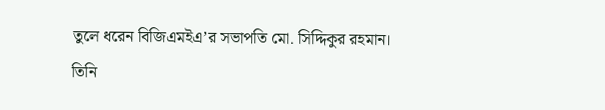তুলে ধরেন বিজিএমইএ’র সভাপতি মো. সিদ্দিকুর রহমান।
তিনি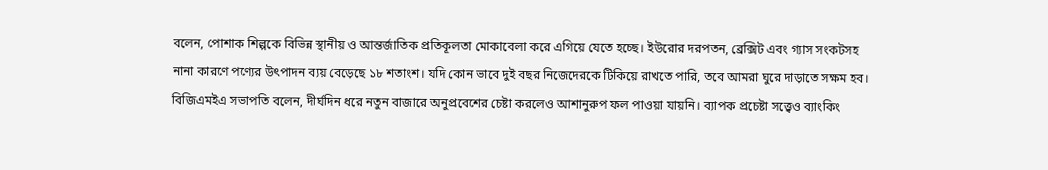বলেন, পোশাক শিল্পকে বিভিন্ন স্থানীয় ও আন্তর্জাতিক প্রতিকূলতা মোকাবেলা করে এগিয়ে যেতে হচ্ছে। ইউরোর দরপতন, ব্রেক্সিট এবং গ্যাস সংকটসহ নানা কারণে পণ্যের উৎপাদন ব্যয় বেড়েছে ১৮ শতাংশ। যদি কোন ভাবে দুই বছর নিজেদেরকে টিকিয়ে রাখতে পারি, তবে আমরা ঘুরে দাড়াতে সক্ষম হব।
বিজিএমইএ সভাপতি বলেন, দীর্ঘদিন ধরে নতুন বাজারে অনুপ্রবেশের চেষ্টা করলেও আশানুরুপ ফল পাওয়া যায়নি। ব্যাপক প্রচেষ্টা সত্ত্বেও ব্যাংকিং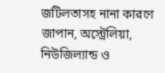জটিলতাসহ নানা কারণে জাপান, অস্ট্রেলিয়া, নিউজিল্যান্ড ও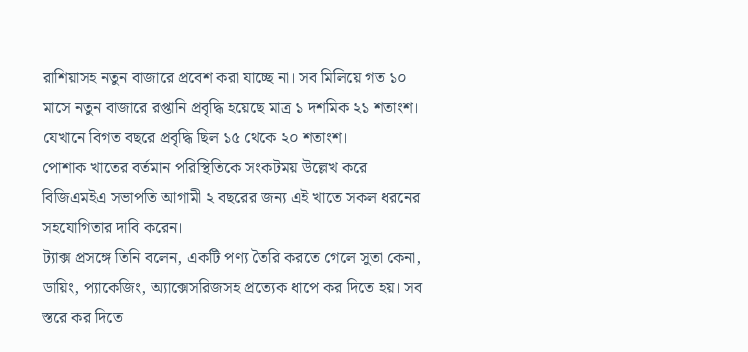রাশিয়াসহ নতুন বাজারে প্রবেশ করা যাচ্ছে না। সব মিলিয়ে গত ১০ মাসে নতুন বাজারে রপ্তানি প্রবৃদ্ধি হয়েছে মাত্র ১ দশমিক ২১ শতাংশ। যেখানে বিগত বছরে প্রবৃদ্ধি ছিল ১৫ থেকে ২০ শতাংশ।
পোশাক খাতের বর্তমান পরিস্থিতিকে সংকটময় উল্লেখ করে বিজিএমইএ সভাপতি আগামী ২ বছরের জন্য এই খাতে সকল ধরনের সহযোগিতার দাবি করেন।
ট্যাক্স প্রসঙ্গে তিনি বলেন, একটি পণ্য তৈরি করতে গেলে সুতা কেনা, ডায়িং, প্যাকেজিং, অ্যাক্সেসরিজসহ প্রত্যেক ধাপে কর দিতে হয়। সব স্তরে কর দিতে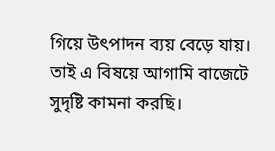গিয়ে উৎপাদন ব্যয় বেড়ে যায়। তাই এ বিষয়ে আগামি বাজেটে সুদৃষ্টি কামনা করছি।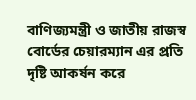বাণিজ্যমন্ত্রী ও জাতীয় রাজস্ব বোর্ডের চেয়ারম্যান এর প্রতি দৃষ্টি আকর্ষন করে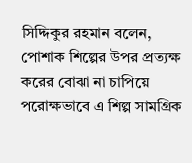সিদ্দিকুর রহমান বলেন, পোশাক শিল্পের উপর প্রত্যক্ষ করের বোঝা না চাপিয়ে পরোক্ষভাবে এ শিল্প সামগ্রিক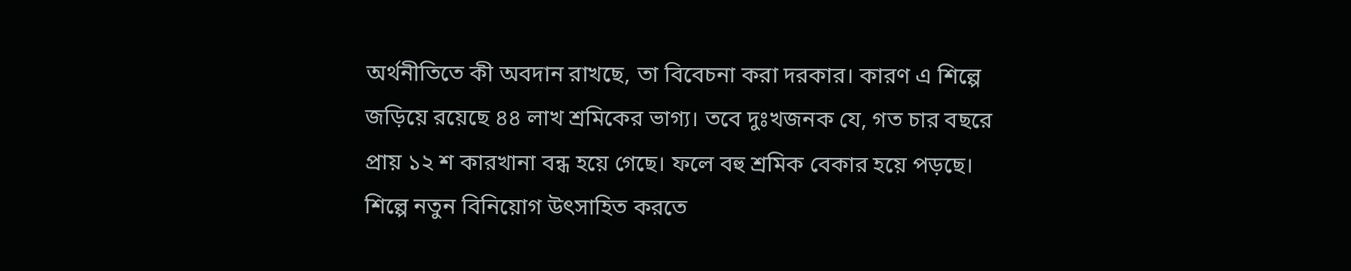অর্থনীতিতে কী অবদান রাখছে, তা বিবেচনা করা দরকার। কারণ এ শিল্পে জড়িয়ে রয়েছে ৪৪ লাখ শ্রমিকের ভাগ্য। তবে দুঃখজনক যে, গত চার বছরে প্রায় ১২ শ কারখানা বন্ধ হয়ে গেছে। ফলে বহু শ্রমিক বেকার হয়ে পড়ছে।
শিল্পে নতুন বিনিয়োগ উৎসাহিত করতে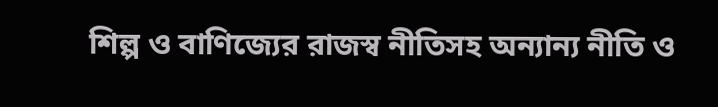শিল্প ও বাণিজ্যের রাজস্ব নীতিসহ অন্যান্য নীতি ও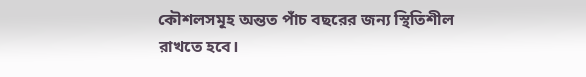কৌশলসমূহ অন্তত পাঁচ বছরের জন্য স্থিতিশীল রাখতে হবে।